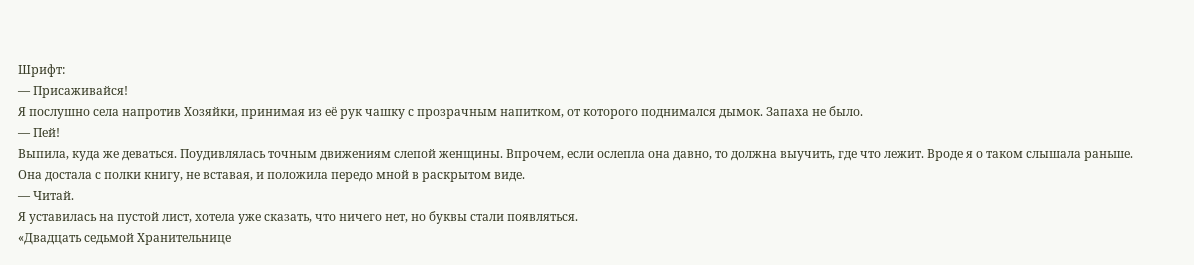Шрифт:
— Присаживайся!
Я послушно села напротив Хозяйки, принимая из её рук чашку с прозрачным напитком, от которого поднимался дымок. Запаха не было.
— Пей!
Выпила, куда же деваться. Поудивлялась точным движениям слепой женщины. Впрочем, если ослепла она давно, то должна выучить, где что лежит. Вроде я о таком слышала раньше.
Она достала с полки книгу, не вставая, и положила передо мной в раскрытом виде.
— Читай.
Я уставилась на пустой лист, хотела уже сказать, что ничего нет, но буквы стали появляться.
«Двадцать седьмой Хранительнице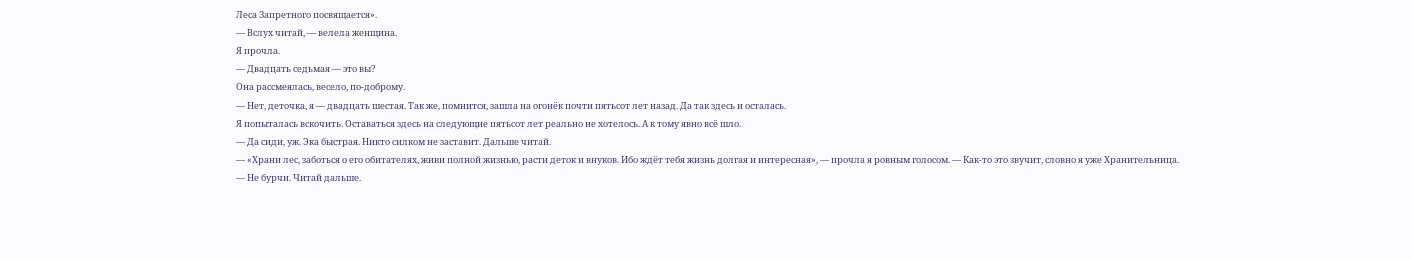Леса Запретного посвящается».
— Вслух читай, — велела женщина.
Я прочла.
— Двадцать седьмая — это вы?
Она рассмеялась, весело, по-доброму.
— Нет, деточка, я — двадцать шестая. Так же, помнится, зашла на огонёк почти пятьсот лет назад. Да так здесь и осталась.
Я попыталась вскочить. Оставаться здесь на следующие пятьсот лет реально не хотелось. А к тому явно всё шло.
— Да сиди, уж. Эка быстрая. Никто силком не заставит. Дальше читай.
— «Храни лес, заботься о его обитателях, живи полной жизнью, расти деток и внуков. Ибо ждёт тебя жизнь долгая и интересная», — прочла я ровным голосом. — Как-то это звучит, словно я уже Хранительница.
— Не бурчи. Читай дальше.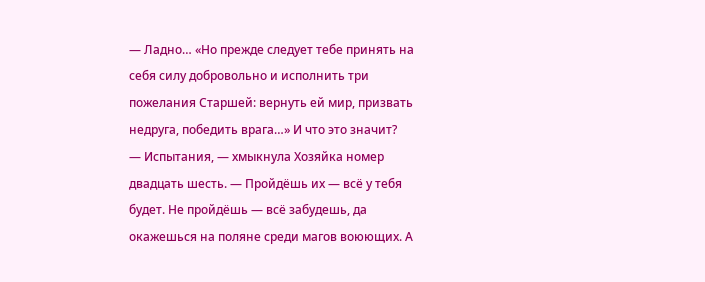— Ладно… «Но прежде следует тебе принять на себя силу добровольно и исполнить три пожелания Старшей: вернуть ей мир, призвать недруга, победить врага…» И что это значит?
— Испытания, — хмыкнула Хозяйка номер двадцать шесть. — Пройдёшь их — всё у тебя будет. Не пройдёшь — всё забудешь, да окажешься на поляне среди магов воюющих. А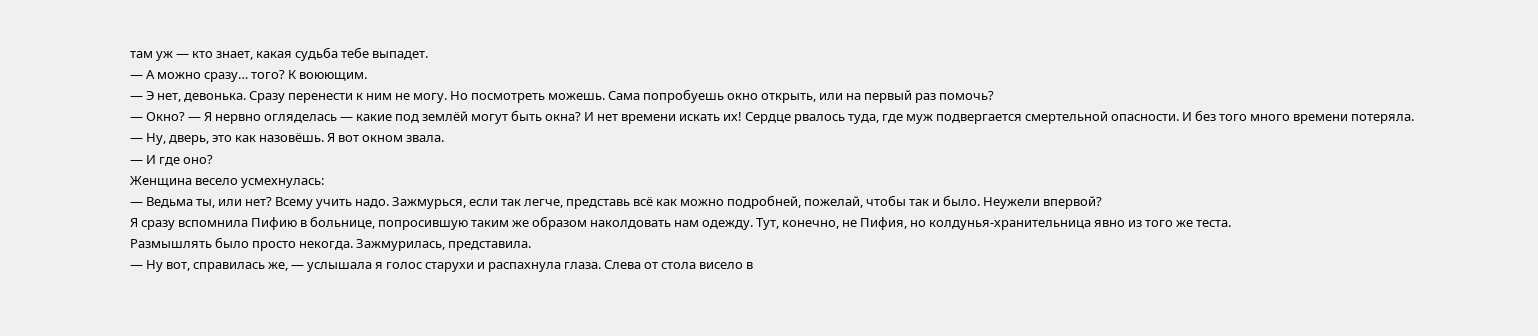там уж — кто знает, какая судьба тебе выпадет.
— А можно сразу… того? К воюющим.
— Э нет, девонька. Сразу перенести к ним не могу. Но посмотреть можешь. Сама попробуешь окно открыть, или на первый раз помочь?
— Окно? — Я нервно огляделась — какие под землёй могут быть окна? И нет времени искать их! Сердце рвалось туда, где муж подвергается смертельной опасности. И без того много времени потеряла.
— Ну, дверь, это как назовёшь. Я вот окном звала.
— И где оно?
Женщина весело усмехнулась:
— Ведьма ты, или нет? Всему учить надо. Зажмурься, если так легче, представь всё как можно подробней, пожелай, чтобы так и было. Неужели впервой?
Я сразу вспомнила Пифию в больнице, попросившую таким же образом наколдовать нам одежду. Тут, конечно, не Пифия, но колдунья-хранительница явно из того же теста.
Размышлять было просто некогда. Зажмурилась, представила.
— Ну вот, справилась же, — услышала я голос старухи и распахнула глаза. Слева от стола висело в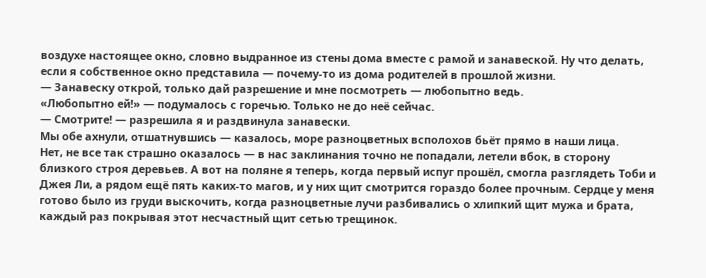воздухе настоящее окно, словно выдранное из стены дома вместе с рамой и занавеской. Ну что делать, если я собственное окно представила — почему-то из дома родителей в прошлой жизни.
— Занавеску открой, только дай разрешение и мне посмотреть — любопытно ведь.
«Любопытно ей!» — подумалось с горечью. Только не до неё сейчас.
— Смотрите! — разрешила я и раздвинула занавески.
Мы обе ахнули, отшатнувшись — казалось, море разноцветных всполохов бьёт прямо в наши лица.
Нет, не все так страшно оказалось — в нас заклинания точно не попадали, летели вбок, в сторону близкого строя деревьев. А вот на поляне я теперь, когда первый испуг прошёл, смогла разглядеть Тоби и Джея Ли, а рядом ещё пять каких-то магов, и у них щит смотрится гораздо более прочным. Сердце у меня готово было из груди выскочить, когда разноцветные лучи разбивались о хлипкий щит мужа и брата, каждый раз покрывая этот несчастный щит сетью трещинок.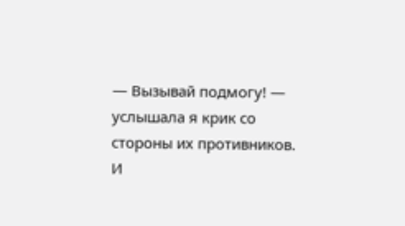— Вызывай подмогу! — услышала я крик со стороны их противников. И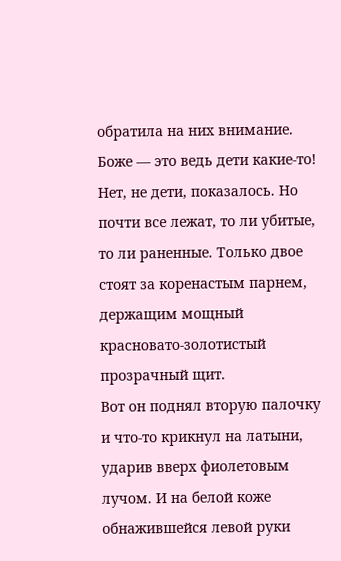обратила на них внимание. Боже — это ведь дети какие-то! Нет, не дети, показалось. Но почти все лежат, то ли убитые, то ли раненные. Только двое стоят за коренастым парнем, держащим мощный красновато-золотистый прозрачный щит.
Вот он поднял вторую палочку и что-то крикнул на латыни, ударив вверх фиолетовым лучом. И на белой коже обнажившейся левой руки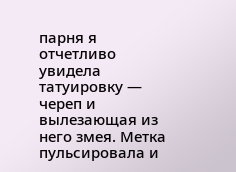парня я отчетливо увидела татуировку — череп и вылезающая из него змея. Метка пульсировала и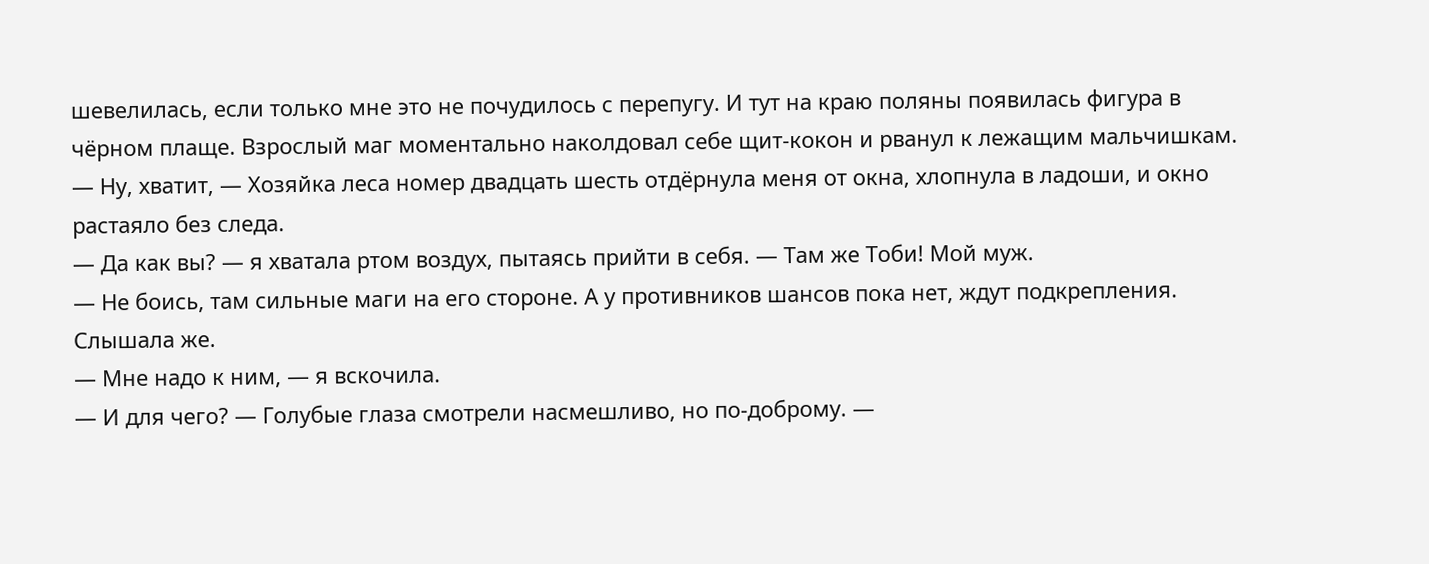шевелилась, если только мне это не почудилось с перепугу. И тут на краю поляны появилась фигура в чёрном плаще. Взрослый маг моментально наколдовал себе щит-кокон и рванул к лежащим мальчишкам.
— Ну, хватит, — Хозяйка леса номер двадцать шесть отдёрнула меня от окна, хлопнула в ладоши, и окно растаяло без следа.
— Да как вы? — я хватала ртом воздух, пытаясь прийти в себя. — Там же Тоби! Мой муж.
— Не боись, там сильные маги на его стороне. А у противников шансов пока нет, ждут подкрепления. Слышала же.
— Мне надо к ним, — я вскочила.
— И для чего? — Голубые глаза смотрели насмешливо, но по-доброму. —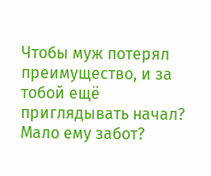Чтобы муж потерял преимущество, и за тобой ещё приглядывать начал? Мало ему забот?